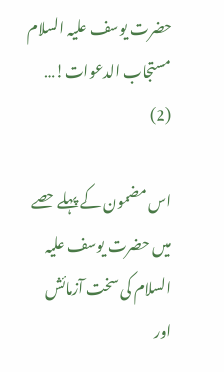حضرت یوسف علیہ السلام مستجاب الدعوات!… (2)

اس مضمون کے پہلے حصے میں حضرت یوسف علیہ السلام کی سخت آزمائش اور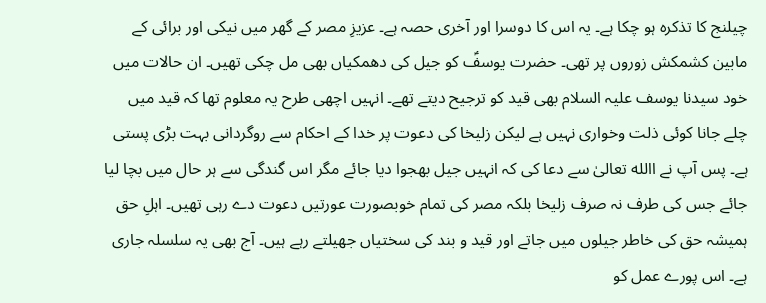چیلنج کا تذکرہ ہو چکا ہے۔ یہ اس کا دوسرا اور آخری حصہ ہے۔ عزیزِ مصر کے گھر میں نیکی اور برائی کے مابین کشمکش زوروں پر تھی۔ حضرت یوسفؑ کو جیل کی دھمکیاں بھی مل چکی تھیں۔ ان حالات میں خود سیدنا یوسف علیہ السلام بھی قید کو ترجیح دیتے تھے۔ انہیں اچھی طرح یہ معلوم تھا کہ قید میں چلے جانا کوئی ذلت وخواری نہیں ہے لیکن زلیخا کی دعوت پر خدا کے احکام سے روگردانی بہت بڑی پستی ہے۔ پس آپ نے االله تعالیٰ سے دعا کی کہ انہیں جیل بھجوا دیا جائے مگر اس گندگی سے ہر حال میں بچا لیا جائے جس کی طرف نہ صرف زلیخا بلکہ مصر کی تمام خوبصورت عورتیں دعوت دے رہی تھیں۔ اہلِ حق ہمیشہ حق کی خاطر جیلوں میں جاتے اور قید و بند کی سختیاں جھیلتے رہے ہیں۔ آج بھی یہ سلسلہ جاری ہے۔ اس پورے عمل کو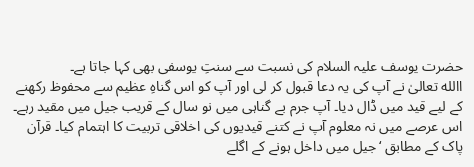حضرت یوسف علیہ السلام کی نسبت سے سنتِ یوسفی بھی کہا جاتا ہے۔
االله تعالیٰ نے آپ کی یہ دعا قبول کر لی اور آپ کو اس گناہِ عظیم سے محفوظ رکھنے کے لیے قید میں ڈال دیا۔ آپ جرم بے گناہی میں نو سال کے قریب جیل میں مقید رہے۔ اس عرصے میں نہ معلوم آپ نے کتنے قیدیوں کی اخلاقی تربیت کا اہتمام کیا۔ قرآن پاک کے مطابق ‘جیل میں داخل ہونے کے اگلے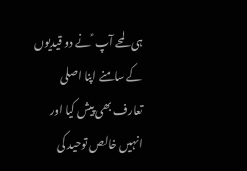ہی لمحے آپ ؑ نے دو قیدیوں کے سامنے اپنا اصلی تعارف بھی پیش کیا اور انہیں خالص توحید کی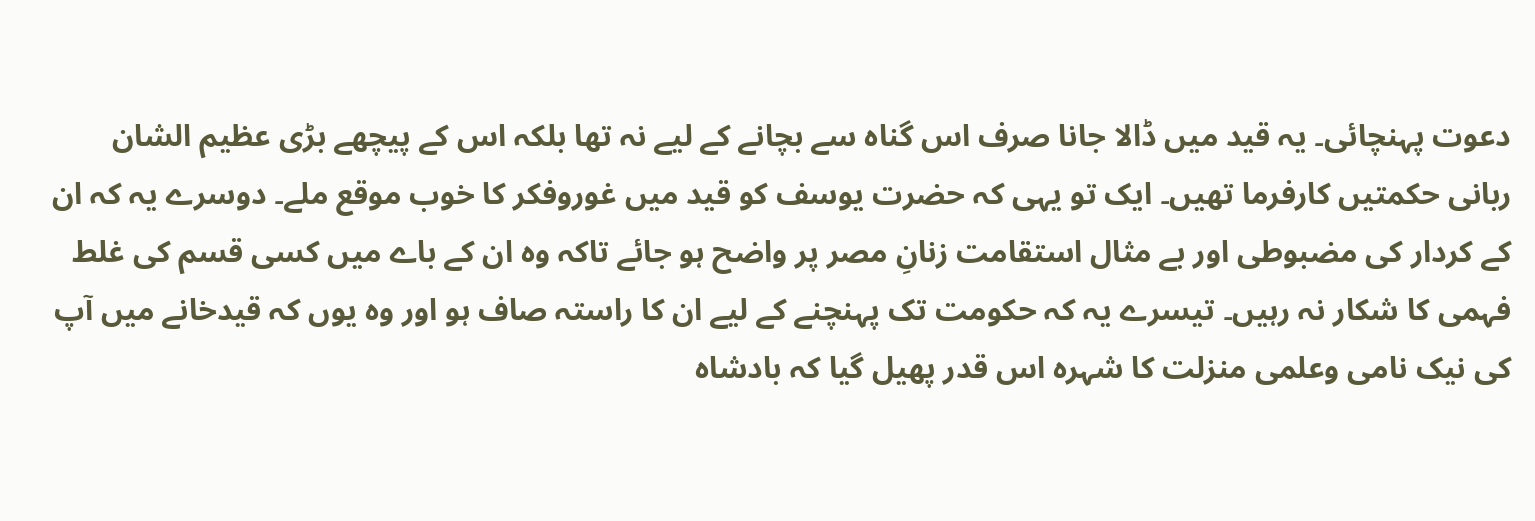دعوت پہنچائی۔ یہ قید میں ڈالا جانا صرف اس گناہ سے بچانے کے لیے نہ تھا بلکہ اس کے پیچھے بڑی عظیم الشان ربانی حکمتیں کارفرما تھیں۔ ایک تو یہی کہ حضرت یوسف کو قید میں غوروفکر کا خوب موقع ملے۔ دوسرے یہ کہ ان کے کردار کی مضبوطی اور بے مثال استقامت زنانِ مصر پر واضح ہو جائے تاکہ وہ ان کے باے میں کسی قسم کی غلط فہمی کا شکار نہ رہیں۔ تیسرے یہ کہ حکومت تک پہنچنے کے لیے ان کا راستہ صاف ہو اور وہ یوں کہ قیدخانے میں آپ کی نیک نامی وعلمی منزلت کا شہرہ اس قدر پھیل گیا کہ بادشاہ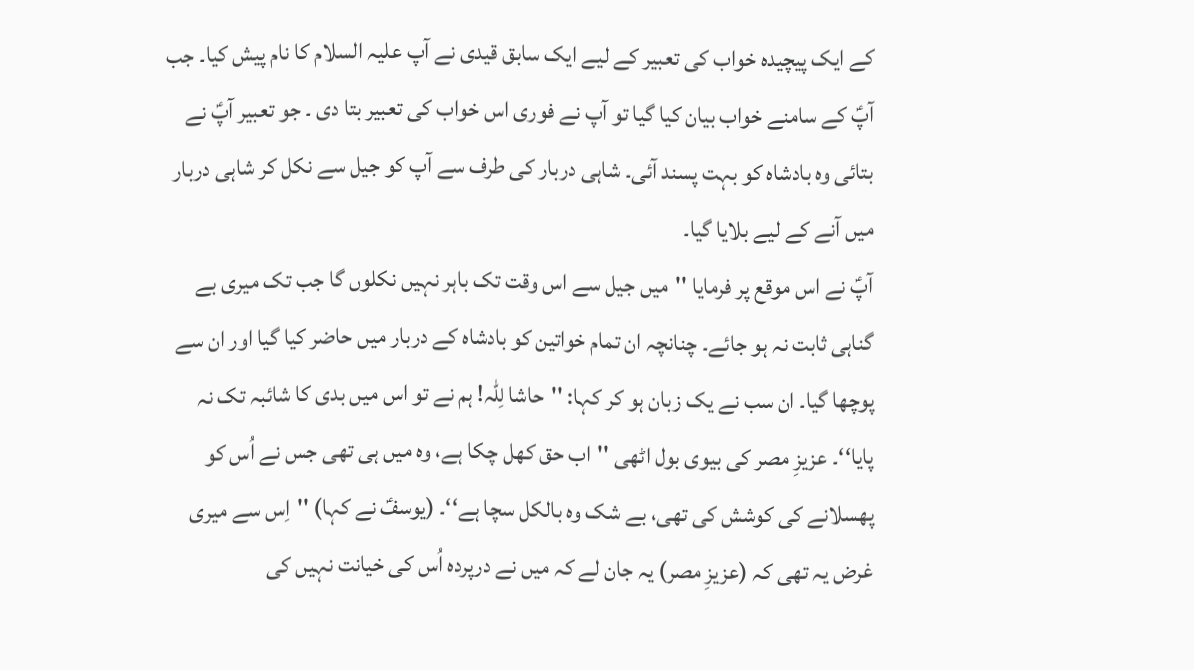کے ایک پیچیدہ خواب کی تعبیر کے لیے ایک سابق قیدی نے آپ علیہ السلام کا نام پیش کیا۔ جب آپؑ کے سامنے خواب بیان کیا گیا تو آپ نے فوری اس خواب کی تعبیر بتا دی ۔ جو تعبیر آپؑ نے بتائی وہ بادشاہ کو بہت پسند آئی۔ شاہی دربار کی طرف سے آپ کو جیل سے نکل کر شاہی دربار میں آنے کے لیے بلایا گیا۔
آپؑ نے اس موقع پر فرمایا ''میں جیل سے اس وقت تک باہر نہیں نکلوں گا جب تک میری بے گناہی ثابت نہ ہو جائے۔ چنانچہ ان تمام خواتین کو بادشاہ کے دربار میں حاضر کیا گیا اور ان سے پوچھا گیا۔ ان سب نے یک زبان ہو کر کہا: ''حاشا لِلّٰہ! ہم نے تو اس میں بدی کا شائبہ تک نہ پایا‘‘۔ عزیزِ مصر کی بیوی بول اٹھی ''اب حق کھل چکا ہے، وہ میں ہی تھی جس نے اُس کو پھسلانے کی کوشش کی تھی، بے شک وہ بالکل سچا ہے‘‘۔ (یوسفؑ نے کہا) ''اِس سے میری غرض یہ تھی کہ (عزیزِ مصر) یہ جان لے کہ میں نے درپردہ اُس کی خیانت نہیں کی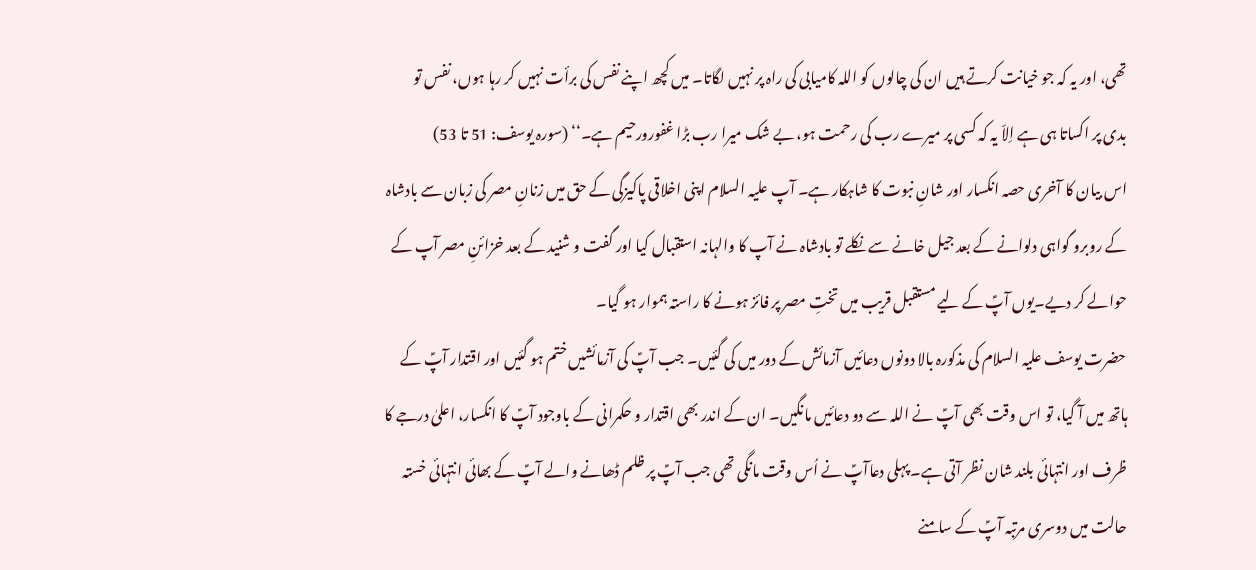تھی، اور یہ کہ جو خیانت کرتے ہیں ان کی چالوں کو اللہ کامیابی کی راہ پر نہیں لگاتا۔ میں کچھ اپنے نفس کی برأت نہیں کر رہا ہوں، نفس تو بدی پر اکساتا ہی ہے اِلاّ یہ کہ کسی پر میرے رب کی رحمت ہو، بے شک میرا رب بڑا غفورورحیم ہے۔‘‘ (سورہ یوسف: 51 تا 53)
اس بیان کا آخری حصہ انکسار اور شانِ نبوت کا شاہکار ہے۔ آپ علیہ السلام اپنی اخلاقی پاکیزگی کے حق میں زنانِ مصر کی زبان سے بادشاہ کے روبرو گواہی دلوانے کے بعد جیل خانے سے نکلے تو بادشاہ نے آپ کا والہانہ استقبال کیا اور گفت و شنید کے بعد خزائنِ مصر آپ کے حوالے کر دیے۔یوں آپؑ کے لیے مستقبل قریب میں تختِ مصر پر فائز ہونے کا راستہ ہموار ہو گیا۔
حضرت یوسف علیہ السلام کی مذکورہ بالا دونوں دعائیں آزمائش کے دور میں کی گئیں۔ جب آپؑ کی آزمائشیں ختم ہو گئیں اور اقتدار آپؑ کے ہاتھ میں آ گیا، تو اس وقت بھی آپؑ نے اللہ سے دو دعائیں مانگیں۔ ان کے اندر بھی اقتدار و حکمرانی کے باوجود آپؑ کا انکسار، اعلیٰ درجے کا ظرف اور انتہائی بلند شان نظر آتی ہے۔ پہلی دعاآپؑ نے اُس وقت مانگی تھی جب آپؑ پر ظلم ڈھانے والے آپؑ کے بھائی انتہائی خستہ حالت میں دوسری مرتبہ آپؑ کے سامنے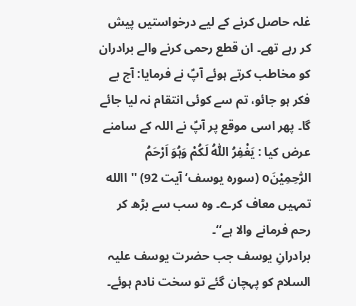غلہ حاصل کرنے کے لیے درخواستیں پیش کر رہے تھے۔ ان قطع رحمی کرنے والے برادران کو مخاطب کرتے ہوئے آپؑ نے فرمایا: آج بے فکر ہو جائو، تم سے کوئی انتقام نہ لیا جائے گا۔ پھر اسی موقع پر آپؑ نے اللہ کے سامنے عرض کیا : یَغْفِرُ اللّٰہُ لَکُمْ وَہُوَ اَرْحَمُ الرّٰحِمِیْنَo (سورہ یوسف‘ آیت 92) ''االله تمہیں معاف کرے۔ وہ سب سے بڑھ کر رحم فرمانے والا ہے‘‘۔
برادرانِ یوسف جب حضرت یوسف علیہ السلام کو پہچان گئے تو سخت نادم ہوئے۔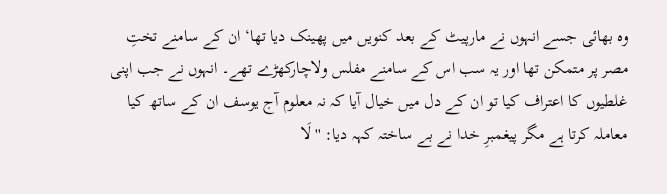وہ بھائی جسے انہوں نے مارپیٹ کے بعد کنویں میں پھینک دیا تھا‘ ان کے سامنے تختِ مصر پر متمکن تھا اور یہ سب اس کے سامنے مفلس ولاچارکھڑے تھے۔ انہوں نے جب اپنی غلطیوں کا اعتراف کیا تو ان کے دل میں خیال آیا کہ نہ معلوم آج یوسف ان کے ساتھ کیا معاملہ کرتا ہے مگر پیغمبرِ خدا نے بے ساختہ کہہ دیا: ''لَا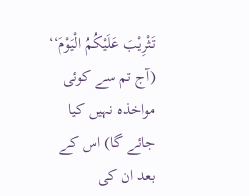تَثْرِیْبَ عَلَیْکُمُ الْیَوْمَ‘‘ (آج تم سے کوئی مواخذہ نہیں کیا جائے گا) اس کے بعد ان کی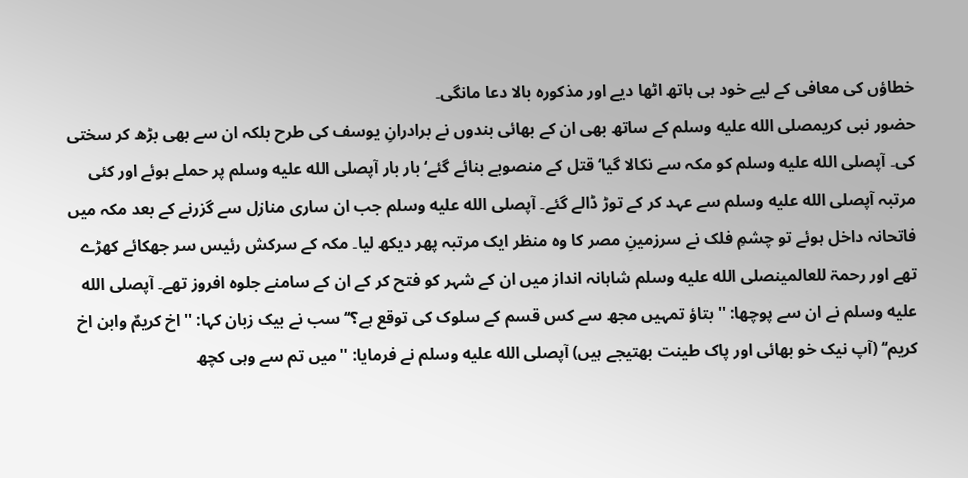خطاؤں کی معافی کے لیے خود ہی ہاتھ اٹھا دیے اور مذکورہ بالا دعا مانگی۔
حضور نبی کریمصلى الله عليه وسلم کے ساتھ بھی ان کے بھائی بندوں نے برادرانِ یوسف کی طرح بلکہ ان سے بھی بڑھ کر سختی کی۔ آپصلى الله عليه وسلم کو مکہ سے نکالا گیا‘ قتل کے منصوبے بنائے گئے‘ بار بار آپصلى الله عليه وسلم پر حملے ہوئے اور کئی مرتبہ آپصلى الله عليه وسلم سے عہد کر کے توڑ ڈالے گئے۔ آپصلى الله عليه وسلم جب ان ساری منازل سے گزرنے کے بعد مکہ میں فاتحانہ داخل ہوئے تو چشمِ فلک نے سرزمینِ مصر کا وہ منظر ایک مرتبہ پھر دیکھ لیا۔ مکہ کے سرکش رئیس سر جھکائے کھڑے تھے اور رحمۃ للعالمینصلى الله عليه وسلم شاہانہ انداز میں ان کے شہر کو فتح کر کے ان کے سامنے جلوہ افروز تھے۔ آپصلى الله عليه وسلم نے ان سے پوچھا: ''بتاؤ تمہیں مجھ سے کس قسم کے سلوک کی توقع ہے؟‘‘ سب نے بیک زبان کہا: ''اخ کریمٌ وابن اخ کریم‘‘ (آپ نیک خو بھائی اور پاک طینت بھتیجے ہیں) آپصلى الله عليه وسلم نے فرمایا: ''میں تم سے وہی کچھ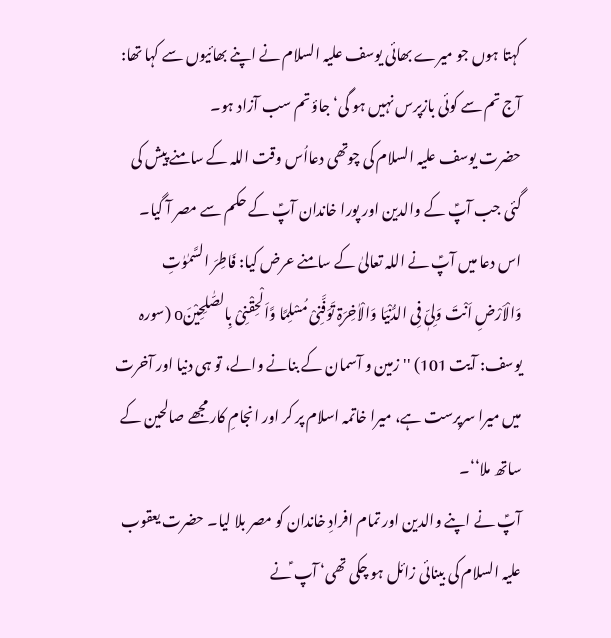کہتا ہوں جو میرے بھائی یوسف علیہ السلام نے اپنے بھائیوں سے کہا تھا: آج تم سے کوئی بازپرس نہیں ہو گی‘ جاؤ تم سب آزاد ہو۔
حضرت یوسف علیہ السلام کی چوتھی دعااُس وقت اللہ کے سامنے پیش کی گئی جب آپؑ کے والدین اور پورا خاندان آپؑ کے حکم سے مصر آ گیا۔ اس دعا میں آپؑ نے اللہ تعالیٰ کے سامنے عرض کیا: فَاطِرَ السَّمٰوٰتِ وَالْاَرْضِ اَنْتَ وَلِیّٖ فِی الدُّنْیَا وَالْاٰخِرَۃِ تَوَفَّنِیْ مُسْلِمًا وَّاَلْحِقْنِیْ بِالصّٰلِحِیْنَo (سورہ یوسف: آیت 101) ''زمین و آسمان کے بنانے والے، تو ہی دنیا اور آخرت میں میرا سرپرست ہے، میرا خاتمہ اسلام پر کر اور انجامِ کار مجھے صالحین کے ساتھ ملا‘‘۔
آپؑ نے اپنے والدین اور تمام افرادِ خاندان کو مصر بلا لیا۔ حضرت یعقوب علیہ السلام کی بینائی زائل ہو چکی تھی‘ آپ ؑنے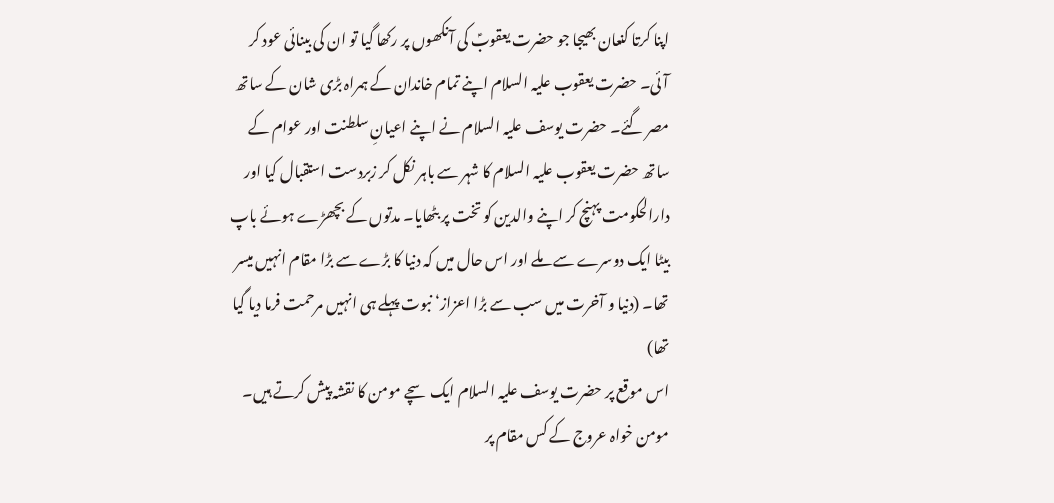اپنا کرتا کنعان بھیجا جو حضرت یعقوبؑ کی آنکھوں پر رکھا گیا تو ان کی بینائی عود کر آئی۔ حضرت یعقوب علیہ السلام اپنے تمام خاندان کے ہمراہ بڑی شان کے ساتھ مصر گئے۔ حضرت یوسف علیہ السلام نے اپنے اعیانِ سلطنت اور عوام کے ساتھ حضرت یعقوب علیہ السلام کا شہر سے باہر نکل کر زبردست استقبال کیا اور دارالحکومت پہنچ کر اپنے والدین کو تخت پر بٹھایا۔ مدتوں کے بچھڑے ہوئے باپ بیٹا ایک دوسرے سے ملے اور اس حال میں کہ دنیا کا بڑے سے بڑا مقام انہیں میسر تھا۔ (دنیا و آخرت میں سب سے بڑا اعزاز‘ نبوت پہلے ہی انہیں مرحمت فرما دیا گیا تھا)
اس موقع پر حضرت یوسف علیہ السلام ایک سچے مومن کا نقشہ پیش کرتے ہیں۔ مومن خواہ عروج کے کس مقام پر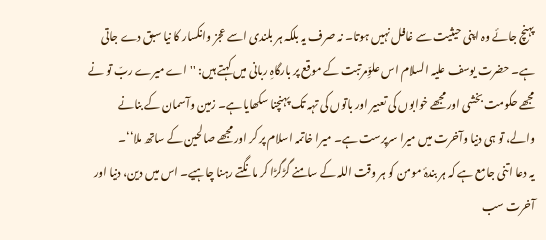پہنچ جائے وہ اپنی حیثیت سے غافل نہیں ہوتا۔ نہ صرف یہ بلکہ ہر بلندی اسے عجز وانکسار کا نیا سبق دے جاتی ہے۔ حضرت یوسف علیہ السلام اس علوِّمرتبت کے موقع پر بارگاہِ ربانی میں کہتے ہیں: ''اے میرے ربّ تو نے مجھے حکومت بخشی اور مجھے خوابوں کی تعبیر اور باتوں کی تہہ تک پہنچنا سکھایا ہے۔ زمین وآسمان کے بنانے والے، تو ہی دنیا وآخرت میں میرا سرپرست ہے۔ میرا خاتمہ اسلام پر کر اور مجھے صالحین کے ساتھ ملا‘‘۔
یہ دعا اتنی جامع ہے کہ ہر بندۂ مومن کو ہر وقت اللہ کے سامنے گڑگڑا کر مانگتے رہنا چاہیے۔ اس میں دین، دنیا اور آخرت سب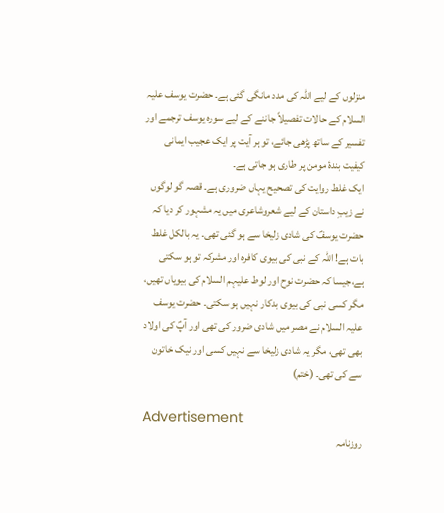منزلوں کے لیے اللہ کی مدد مانگی گئی ہے۔ حضرت یوسف علیہ السلام کے حالات تفصیلاً جاننے کے لیے سورہ یوسف ترجمے اور تفسیر کے ساتھ پڑھی جائے، تو ہر آیت پر ایک عجیب ایمانی کیفیت بندۂ مومن پر طاری ہو جاتی ہے۔
ایک غلط روایت کی تصحیح یہاں ضروری ہے۔ قصہ گو لوگوں نے زیبِ داستان کے لیے شعروشاعری میں یہ مشہور کر دیا کہ حضرت یوسفؑ کی شادی زلیخا سے ہو گئی تھی۔ یہ بالکل غلط بات ہے! اللہ کے نبی کی بیوی کافرہ اور مشرکہ تو ہو سکتی ہے،جیسا کہ حضرت نوح اور لوط علیہم السلام کی بیویاں تھیں، مگر کسی نبی کی بیوی بدکار نہیں ہو سکتی۔ حضرت یوسف علیہ السلام نے مصر میں شادی ضرور کی تھی اور آپؑ کی اولاد بھی تھی، مگر یہ شادی زلیخا سے نہیں کسی اور نیک خاتون سے کی تھی۔ (ختم)

Advertisement
روزنامہ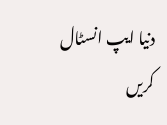دنیا ایپ انسٹال کریں